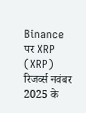Binance पर XRP (XRP) रिजर्व्स नवंबर 2025 के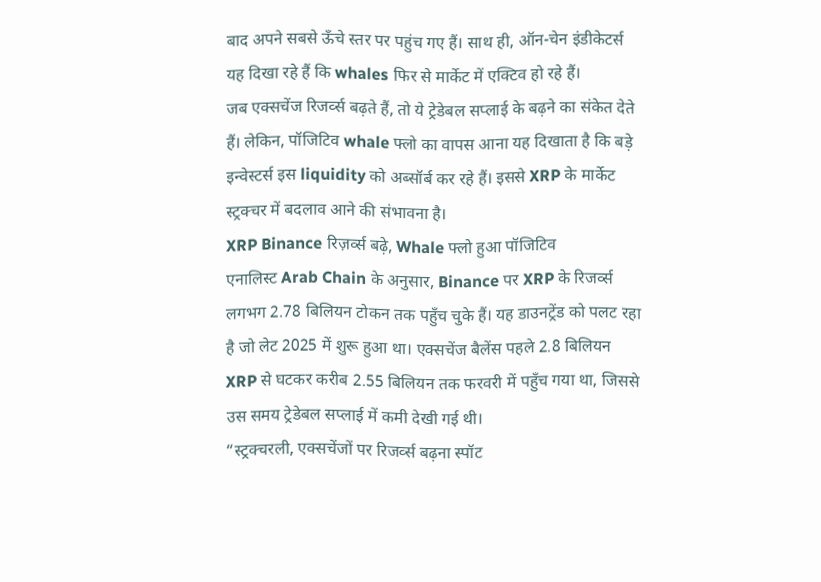बाद अपने सबसे ऊँचे स्तर पर पहुंच गए हैं। साथ ही, ऑन-चेन इंडीकेटर्स यह दिखा रहे हैं कि whales फिर से मार्केट में एक्टिव हो रहे हैं।
जब एक्सचेंज रिजर्व्स बढ़ते हैं, तो ये ट्रेडेबल सप्लाई के बढ़ने का संकेत देते हैं। लेकिन, पॉजिटिव whale फ्लो का वापस आना यह दिखाता है कि बड़े इन्वेस्टर्स इस liquidity को अब्सॉर्ब कर रहे हैं। इससे XRP के मार्केट स्ट्रक्चर में बदलाव आने की संभावना है।
XRP Binance रिज़र्व्स बढ़े, Whale फ्लो हुआ पॉजिटिव
एनालिस्ट Arab Chain के अनुसार, Binance पर XRP के रिजर्व्स लगभग 2.78 बिलियन टोकन तक पहुँच चुके हैं। यह डाउनट्रेंड को पलट रहा है जो लेट 2025 में शुरू हुआ था। एक्सचेंज बैलेंस पहले 2.8 बिलियन XRP से घटकर करीब 2.55 बिलियन तक फरवरी में पहुँच गया था, जिससे उस समय ट्रेडेबल सप्लाई में कमी देखी गई थी।
“स्ट्रक्चरली, एक्सचेंजों पर रिजर्व्स बढ़ना स्पॉट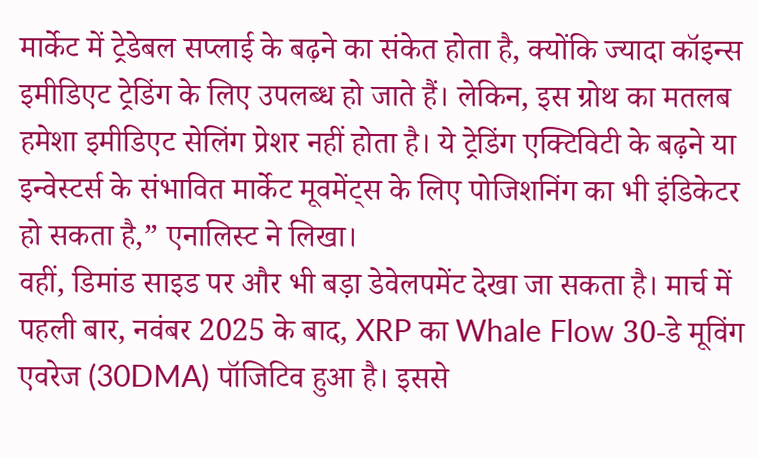मार्केट में ट्रेडेबल सप्लाई के बढ़ने का संकेत होता है, क्योंकि ज्यादा कॉइन्स इमीडिएट ट्रेडिंग के लिए उपलब्ध हो जाते हैं। लेकिन, इस ग्रोथ का मतलब हमेशा इमीडिएट सेलिंग प्रेशर नहीं होता है। ये ट्रेडिंग एक्टिविटी के बढ़ने या इन्वेस्टर्स के संभावित मार्केट मूवमेंट्स के लिए पोजिशनिंग का भी इंडिकेटर हो सकता है,” एनालिस्ट ने लिखा।
वहीं, डिमांड साइड पर और भी बड़ा डेवेलपमेंट देखा जा सकता है। मार्च में पहली बार, नवंबर 2025 के बाद, XRP का Whale Flow 30-डे मूविंग एवरेज (30DMA) पॉजिटिव हुआ है। इससे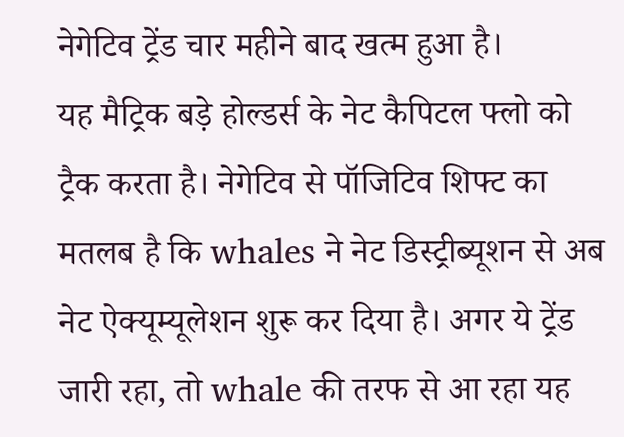नेगेटिव ट्रेंड चार महीने बाद खत्म हुआ है।
यह मैट्रिक बड़े होल्डर्स के नेट कैपिटल फ्लो को ट्रैक करता है। नेगेटिव से पॉजिटिव शिफ्ट का मतलब है कि whales ने नेट डिस्ट्रीब्यूशन से अब नेट ऐक्यूम्यूलेशन शुरू कर दिया है। अगर ये ट्रेंड जारी रहा, तो whale की तरफ से आ रहा यह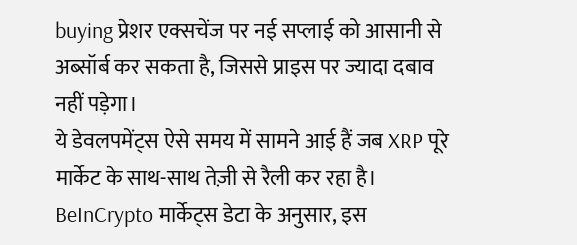buying प्रेशर एक्सचेंज पर नई सप्लाई को आसानी से अब्सॉर्ब कर सकता है, जिससे प्राइस पर ज्यादा दबाव नहीं पड़ेगा।
ये डेवलपमेंट्स ऐसे समय में सामने आई हैं जब XRP पूरे मार्केट के साथ-साथ तेज़ी से रैली कर रहा है। BeInCrypto मार्केट्स डेटा के अनुसार, इस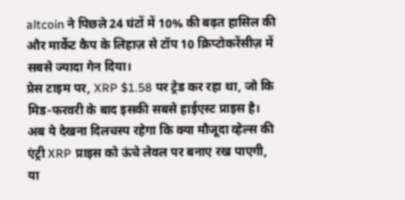altcoin ने पिछले 24 घंटों में 10% की बढ़त हासिल की और मार्केट कैप के लिहाज़ से टॉप 10 क्रिप्टोकरेंसीज़ में सबसे ज्यादा गेन दिया।
प्रेस टाइम पर, XRP $1.58 पर ट्रेड कर रहा था, जो कि मिड-फरवरी के बाद इसकी सबसे हाईएस्ट प्राइस है। अब ये देखना दिलचस्प रहेगा कि क्या मौजूदा व्हेल्स की एंट्री XRP प्राइस को ऊंचे लेवल पर बनाए रख पाएगी, या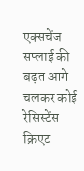एक्सचेंज सप्लाई की बढ़त आगे चलकर कोई रेसिस्टेंस क्रिएट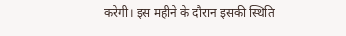करेगी। इस महीने के दौरान इसकी स्थिति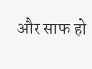और साफ हो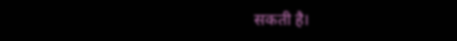सकती है।